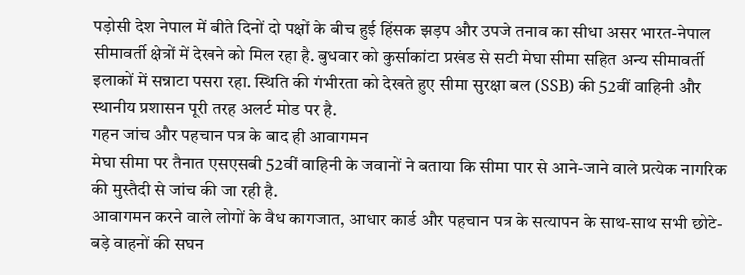पड़ोसी देश नेपाल में बीते दिनों दो पक्षों के बीच हुई हिंसक झड़प और उपजे तनाव का सीधा असर भारत-नेपाल सीमावर्ती क्षेत्रों में देखने को मिल रहा है. बुधवार को कुर्साकांटा प्रखंड से सटी मेघा सीमा सहित अन्य सीमावर्ती इलाकों में सन्नाटा पसरा रहा. स्थिति की गंभीरता को देखते हुए सीमा सुरक्षा बल (SSB) की 52वीं वाहिनी और स्थानीय प्रशासन पूरी तरह अलर्ट मोड पर है.
गहन जांच और पहचान पत्र के बाद ही आवागमन
मेघा सीमा पर तैनात एसएसबी 52वीं वाहिनी के जवानों ने बताया कि सीमा पार से आने-जाने वाले प्रत्येक नागरिक की मुस्तैदी से जांच की जा रही है.
आवागमन करने वाले लोगों के वैध कागजात, आधार कार्ड और पहचान पत्र के सत्यापन के साथ-साथ सभी छोटे-बड़े वाहनों की सघन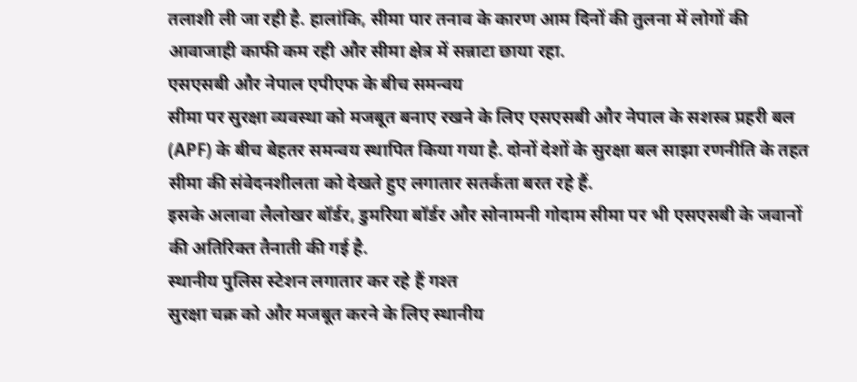तलाशी ली जा रही है. हालांकि, सीमा पार तनाव के कारण आम दिनों की तुलना में लोगों की आवाजाही काफी कम रही और सीमा क्षेत्र में सन्नाटा छाया रहा.
एसएसबी और नेपाल एपीएफ के बीच समन्वय
सीमा पर सुरक्षा व्यवस्था को मजबूत बनाए रखने के लिए एसएसबी और नेपाल के सशस्त्र प्रहरी बल (APF) के बीच बेहतर समन्वय स्थापित किया गया है. दोनों देशों के सुरक्षा बल साझा रणनीति के तहत सीमा की संवेदनशीलता को देखते हुए लगातार सतर्कता बरत रहे हैं.
इसके अलावा लैलोखर बॉर्डर, डुमरिया बॉर्डर और सोनामनी गोदाम सीमा पर भी एसएसबी के जवानों की अतिरिक्त तैनाती की गई है.
स्थानीय पुलिस स्टेशन लगातार कर रहे हैं गश्त
सुरक्षा चक्र को और मजबूत करने के लिए स्थानीय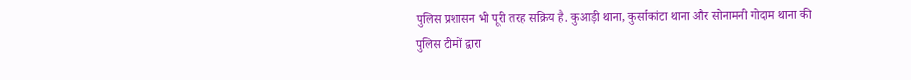पुलिस प्रशासन भी पूरी तरह सक्रिय है. कुआड़ी थाना, कुर्साकांटा थाना और सोनामनी गोदाम थाना की पुलिस टीमों द्वारा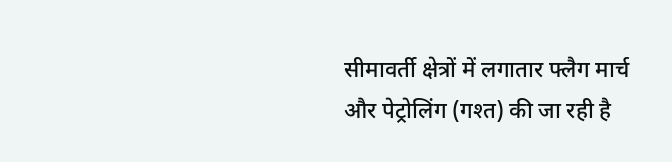सीमावर्ती क्षेत्रों में लगातार फ्लैग मार्च और पेट्रोलिंग (गश्त) की जा रही है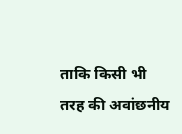ताकि किसी भी तरह की अवांछनीय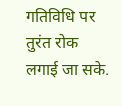गतिविधि पर तुरंत रोक लगाई जा सके.